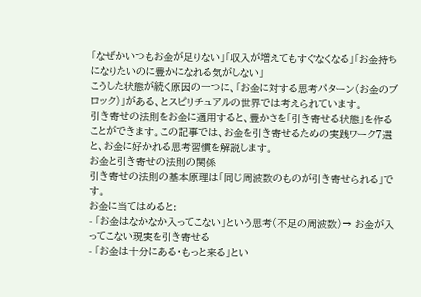「なぜかいつもお金が足りない」「収入が増えてもすぐなくなる」「お金持ちになりたいのに豊かになれる気がしない」
こうした状態が続く原因の一つに、「お金に対する思考パターン(お金のブロック)」がある、とスピリチュアルの世界では考えられています。
引き寄せの法則をお金に適用すると、豊かさを「引き寄せる状態」を作ることができます。この記事では、お金を引き寄せるための実践ワーク7選と、お金に好かれる思考習慣を解説します。
お金と引き寄せの法則の関係
引き寄せの法則の基本原理は「同じ周波数のものが引き寄せられる」です。
お金に当てはめると:
- 「お金はなかなか入ってこない」という思考(不足の周波数)→ お金が入ってこない現実を引き寄せる
- 「お金は十分にある・もっと来る」とい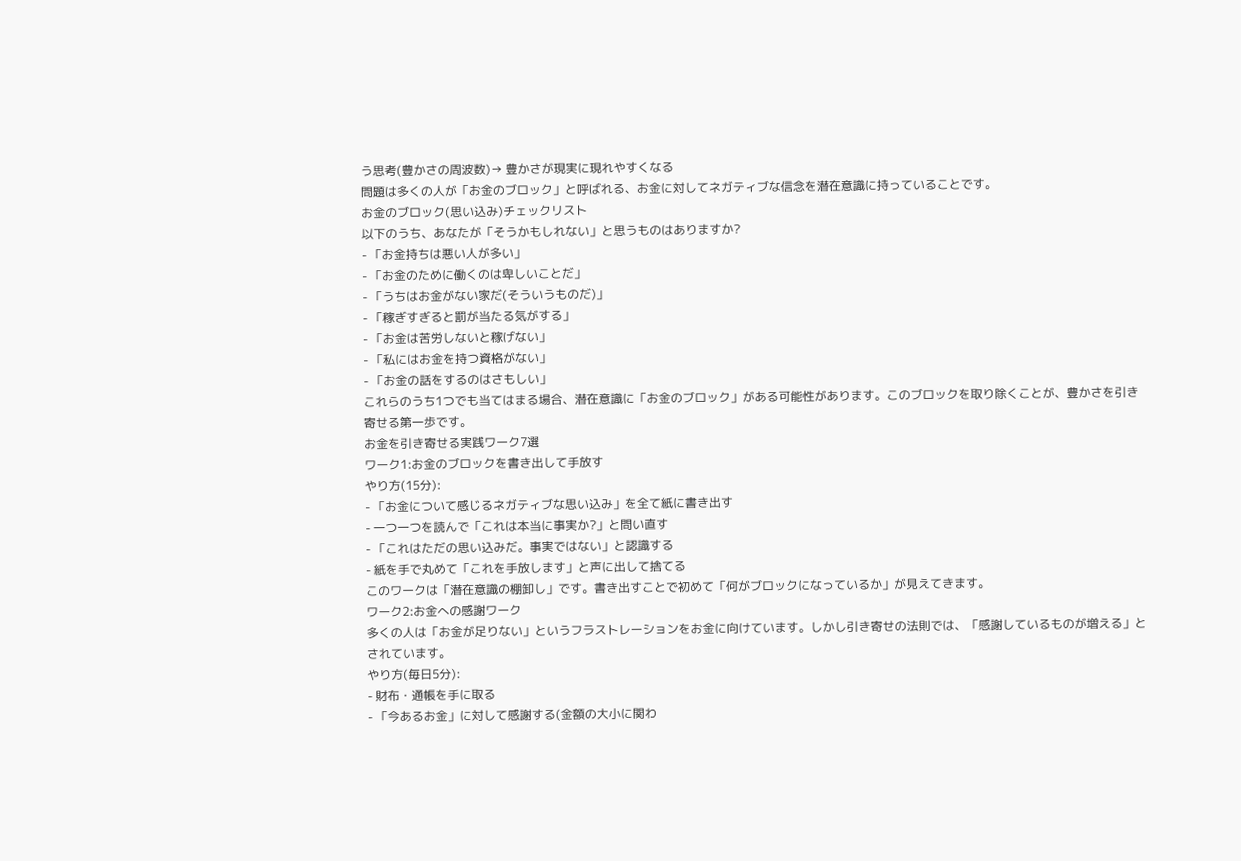う思考(豊かさの周波数)→ 豊かさが現実に現れやすくなる
問題は多くの人が「お金のブロック」と呼ばれる、お金に対してネガティブな信念を潜在意識に持っていることです。
お金のブロック(思い込み)チェックリスト
以下のうち、あなたが「そうかもしれない」と思うものはありますか?
- 「お金持ちは悪い人が多い」
- 「お金のために働くのは卑しいことだ」
- 「うちはお金がない家だ(そういうものだ)」
- 「稼ぎすぎると罰が当たる気がする」
- 「お金は苦労しないと稼げない」
- 「私にはお金を持つ資格がない」
- 「お金の話をするのはさもしい」
これらのうち1つでも当てはまる場合、潜在意識に「お金のブロック」がある可能性があります。このブロックを取り除くことが、豊かさを引き寄せる第一歩です。
お金を引き寄せる実践ワーク7選
ワーク1:お金のブロックを書き出して手放す
やり方(15分):
- 「お金について感じるネガティブな思い込み」を全て紙に書き出す
- 一つ一つを読んで「これは本当に事実か?」と問い直す
- 「これはただの思い込みだ。事実ではない」と認識する
- 紙を手で丸めて「これを手放します」と声に出して捨てる
このワークは「潜在意識の棚卸し」です。書き出すことで初めて「何がブロックになっているか」が見えてきます。
ワーク2:お金への感謝ワーク
多くの人は「お金が足りない」というフラストレーションをお金に向けています。しかし引き寄せの法則では、「感謝しているものが増える」とされています。
やり方(毎日5分):
- 財布・通帳を手に取る
- 「今あるお金」に対して感謝する(金額の大小に関わ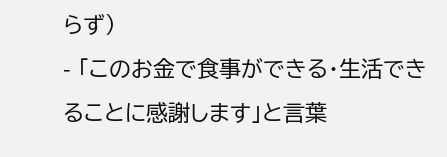らず)
- 「このお金で食事ができる・生活できることに感謝します」と言葉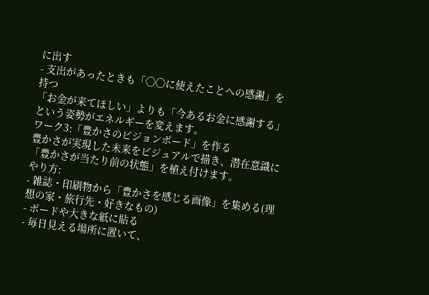に出す
- 支出があったときも「〇〇に使えたことへの感謝」を持つ
「お金が来てほしい」よりも「今あるお金に感謝する」という姿勢がエネルギーを変えます。
ワーク3:「豊かさのビジョンボード」を作る
豊かさが実現した未来をビジュアルで描き、潜在意識に「豊かさが当たり前の状態」を植え付けます。
やり方:
- 雑誌・印刷物から「豊かさを感じる画像」を集める(理想の家・旅行先・好きなもの)
- ボードや大きな紙に貼る
- 毎日見える場所に置いて、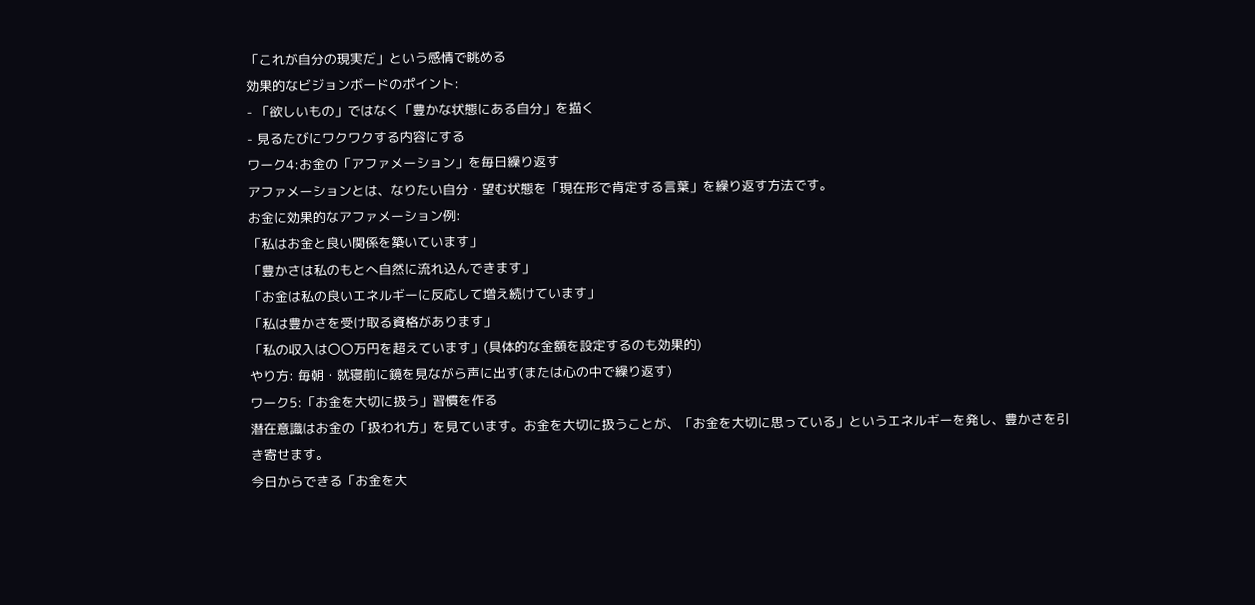「これが自分の現実だ」という感情で眺める
効果的なビジョンボードのポイント:
- 「欲しいもの」ではなく「豊かな状態にある自分」を描く
- 見るたびにワクワクする内容にする
ワーク4:お金の「アファメーション」を毎日繰り返す
アファメーションとは、なりたい自分・望む状態を「現在形で肯定する言葉」を繰り返す方法です。
お金に効果的なアファメーション例:
「私はお金と良い関係を築いています」
「豊かさは私のもとへ自然に流れ込んできます」
「お金は私の良いエネルギーに反応して増え続けています」
「私は豊かさを受け取る資格があります」
「私の収入は〇〇万円を超えています」(具体的な金額を設定するのも効果的)
やり方: 毎朝・就寝前に鏡を見ながら声に出す(または心の中で繰り返す)
ワーク5:「お金を大切に扱う」習慣を作る
潜在意識はお金の「扱われ方」を見ています。お金を大切に扱うことが、「お金を大切に思っている」というエネルギーを発し、豊かさを引き寄せます。
今日からできる「お金を大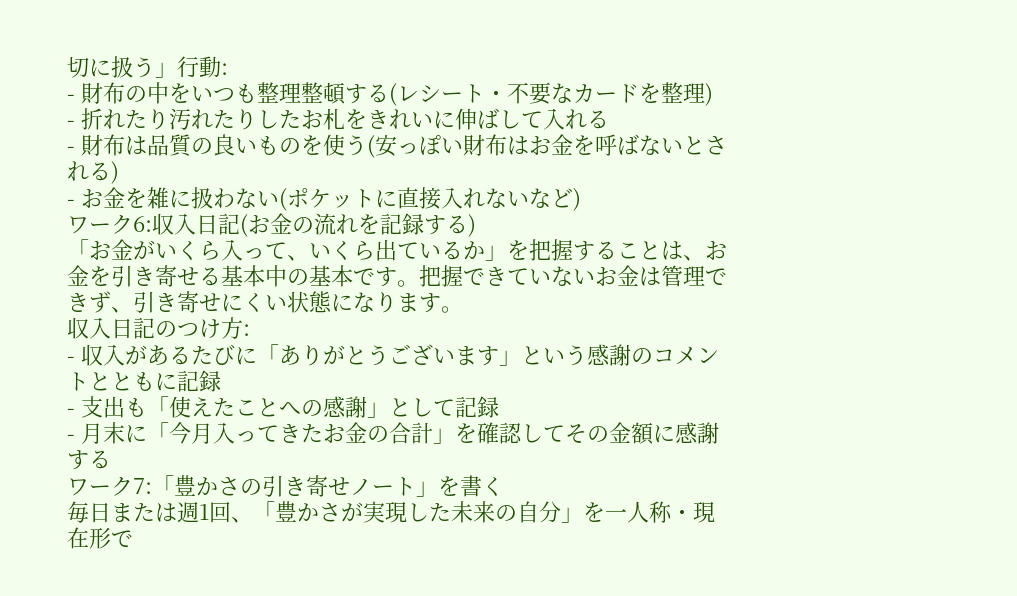切に扱う」行動:
- 財布の中をいつも整理整頓する(レシート・不要なカードを整理)
- 折れたり汚れたりしたお札をきれいに伸ばして入れる
- 財布は品質の良いものを使う(安っぽい財布はお金を呼ばないとされる)
- お金を雑に扱わない(ポケットに直接入れないなど)
ワーク6:収入日記(お金の流れを記録する)
「お金がいくら入って、いくら出ているか」を把握することは、お金を引き寄せる基本中の基本です。把握できていないお金は管理できず、引き寄せにくい状態になります。
収入日記のつけ方:
- 収入があるたびに「ありがとうございます」という感謝のコメントとともに記録
- 支出も「使えたことへの感謝」として記録
- 月末に「今月入ってきたお金の合計」を確認してその金額に感謝する
ワーク7:「豊かさの引き寄せノート」を書く
毎日または週1回、「豊かさが実現した未来の自分」を一人称・現在形で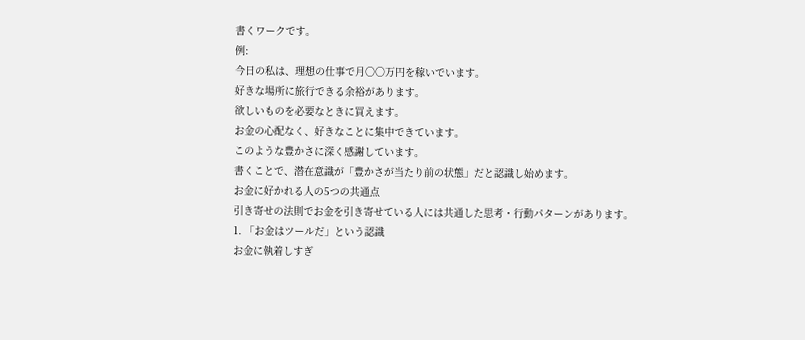書くワークです。
例:
今日の私は、理想の仕事で月〇〇万円を稼いでいます。
好きな場所に旅行できる余裕があります。
欲しいものを必要なときに買えます。
お金の心配なく、好きなことに集中できています。
このような豊かさに深く感謝しています。
書くことで、潜在意識が「豊かさが当たり前の状態」だと認識し始めます。
お金に好かれる人の5つの共通点
引き寄せの法則でお金を引き寄せている人には共通した思考・行動パターンがあります。
1. 「お金はツールだ」という認識
お金に執着しすぎ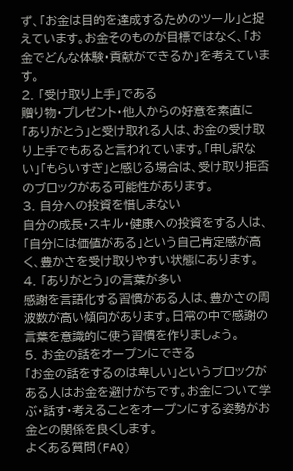ず、「お金は目的を達成するためのツール」と捉えています。お金そのものが目標ではなく、「お金でどんな体験・貢献ができるか」を考えています。
2. 「受け取り上手」である
贈り物・プレゼント・他人からの好意を素直に「ありがとう」と受け取れる人は、お金の受け取り上手でもあると言われています。「申し訳ない」「もらいすぎ」と感じる場合は、受け取り拒否のブロックがある可能性があります。
3. 自分への投資を惜しまない
自分の成長・スキル・健康への投資をする人は、「自分には価値がある」という自己肯定感が高く、豊かさを受け取りやすい状態にあります。
4. 「ありがとう」の言葉が多い
感謝を言語化する習慣がある人は、豊かさの周波数が高い傾向があります。日常の中で感謝の言葉を意識的に使う習慣を作りましょう。
5. お金の話をオープンにできる
「お金の話をするのは卑しい」というブロックがある人はお金を避けがちです。お金について学ぶ・話す・考えることをオープンにする姿勢がお金との関係を良くします。
よくある質問(FAQ)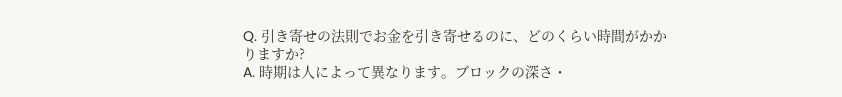Q. 引き寄せの法則でお金を引き寄せるのに、どのくらい時間がかかりますか?
A. 時期は人によって異なります。ブロックの深さ・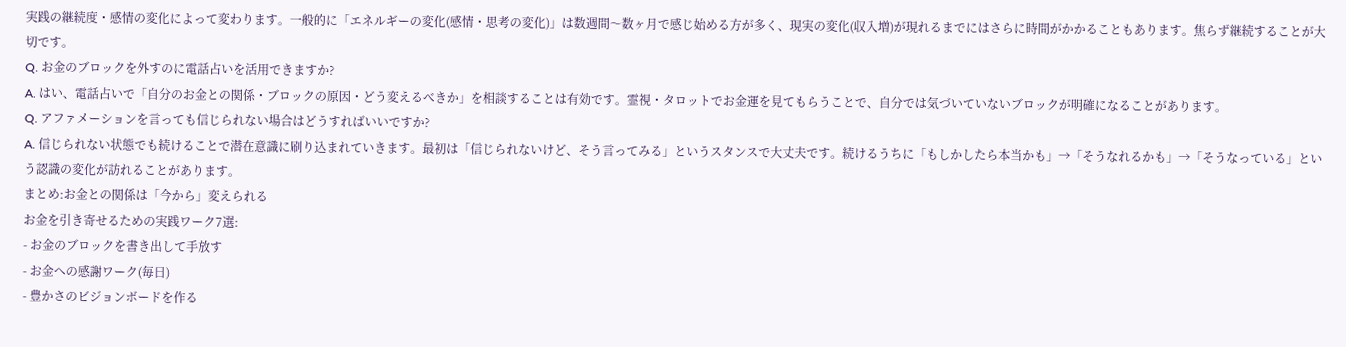実践の継続度・感情の変化によって変わります。一般的に「エネルギーの変化(感情・思考の変化)」は数週間〜数ヶ月で感じ始める方が多く、現実の変化(収入増)が現れるまでにはさらに時間がかかることもあります。焦らず継続することが大切です。
Q. お金のブロックを外すのに電話占いを活用できますか?
A. はい、電話占いで「自分のお金との関係・ブロックの原因・どう変えるべきか」を相談することは有効です。霊視・タロットでお金運を見てもらうことで、自分では気づいていないブロックが明確になることがあります。
Q. アファメーションを言っても信じられない場合はどうすればいいですか?
A. 信じられない状態でも続けることで潜在意識に刷り込まれていきます。最初は「信じられないけど、そう言ってみる」というスタンスで大丈夫です。続けるうちに「もしかしたら本当かも」→「そうなれるかも」→「そうなっている」という認識の変化が訪れることがあります。
まとめ:お金との関係は「今から」変えられる
お金を引き寄せるための実践ワーク7選:
- お金のブロックを書き出して手放す
- お金への感謝ワーク(毎日)
- 豊かさのビジョンボードを作る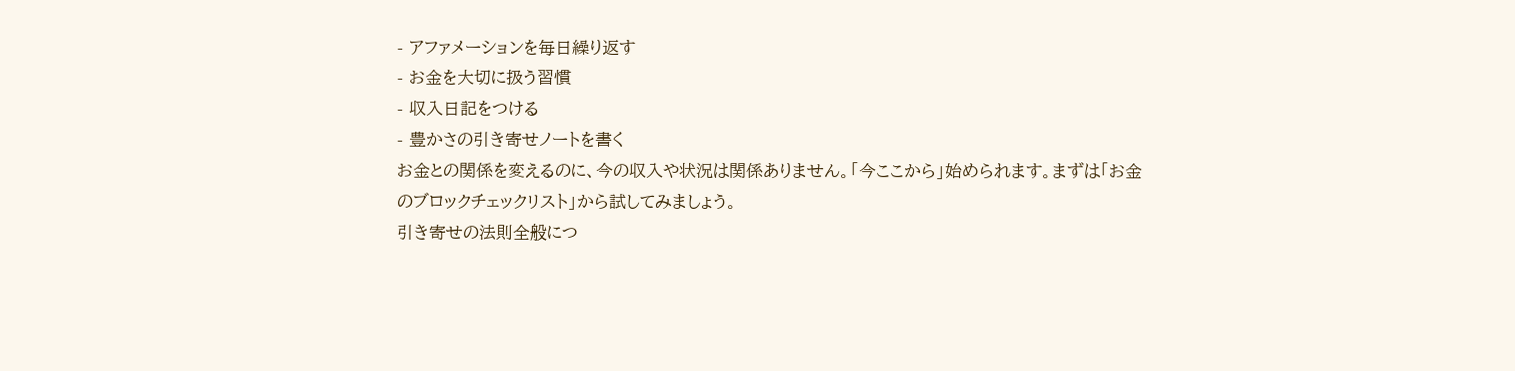- アファメーションを毎日繰り返す
- お金を大切に扱う習慣
- 収入日記をつける
- 豊かさの引き寄せノートを書く
お金との関係を変えるのに、今の収入や状況は関係ありません。「今ここから」始められます。まずは「お金のブロックチェックリスト」から試してみましょう。
引き寄せの法則全般につ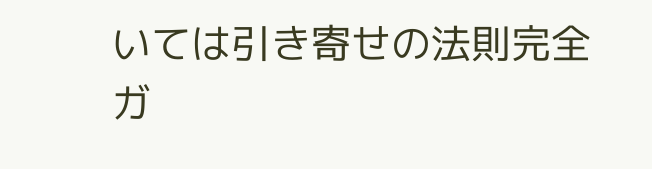いては引き寄せの法則完全ガ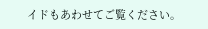イドもあわせてご覧ください。